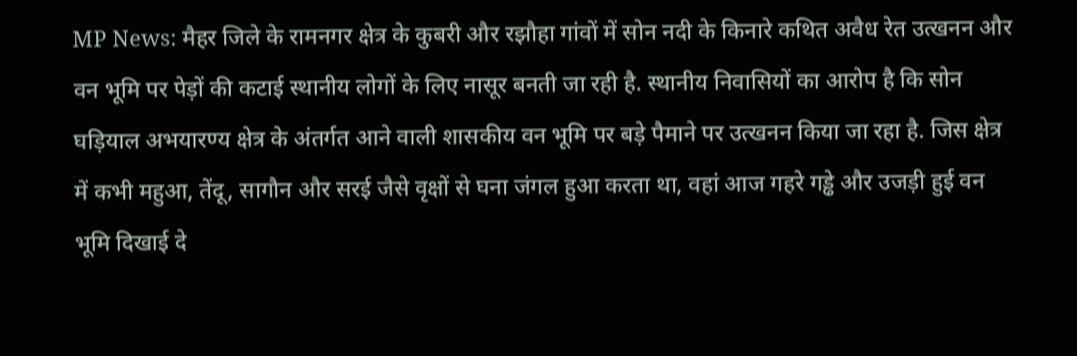MP News: मैहर जिले के रामनगर क्षेत्र के कुबरी और रझौहा गांवों में सोन नदी के किनारे कथित अवैध रेत उत्खनन और वन भूमि पर पेड़ों की कटाई स्थानीय लोगों के लिए नासूर बनती जा रही है. स्थानीय निवासियों का आरोप है कि सोन घड़ियाल अभयारण्य क्षेत्र के अंतर्गत आने वाली शासकीय वन भूमि पर बड़े पैमाने पर उत्खनन किया जा रहा है. जिस क्षेत्र में कभी महुआ, तेंदू, सागौन और सरई जैसे वृक्षों से घना जंगल हुआ करता था, वहां आज गहरे गड्ढे और उजड़ी हुई वन भूमि दिखाई दे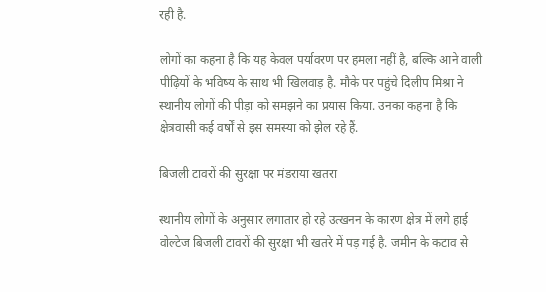रही है.

लोगों का कहना है कि यह केवल पर्यावरण पर हमला नहीं है, बल्कि आने वाली पीढ़ियों के भविष्य के साथ भी खिलवाड़ है. मौके पर पहुंचे दिलीप मिश्रा ने स्थानीय लोगों की पीड़ा को समझने का प्रयास किया. उनका कहना है कि क्षेत्रवासी कई वर्षों से इस समस्या को झेल रहे हैं.

बिजली टावरों की सुरक्षा पर मंडराया खतरा

स्थानीय लोगों के अनुसार लगातार हो रहे उत्खनन के कारण क्षेत्र में लगे हाई वोल्टेज बिजली टावरों की सुरक्षा भी खतरे में पड़ गई है. जमीन के कटाव से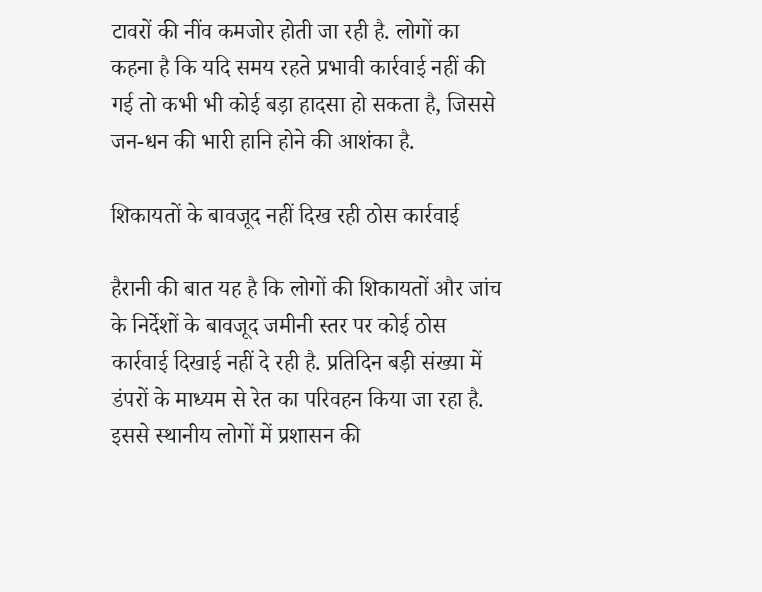टावरों की नींव कमजोर होती जा रही है. लोगों का कहना है कि यदि समय रहते प्रभावी कार्रवाई नहीं की गई तो कभी भी कोई बड़ा हादसा हो सकता है, जिससे जन-धन की भारी हानि होने की आशंका है.

शिकायतों के बावजूद नहीं दिख रही ठोस कार्रवाई

हैरानी की बात यह है कि लोगों की शिकायतों और जांच के निर्देशों के बावजूद जमीनी स्तर पर कोई ठोस कार्रवाई दिखाई नहीं दे रही है. प्रतिदिन बड़ी संख्या में डंपरों के माध्यम से रेत का परिवहन किया जा रहा है. इससे स्थानीय लोगों में प्रशासन की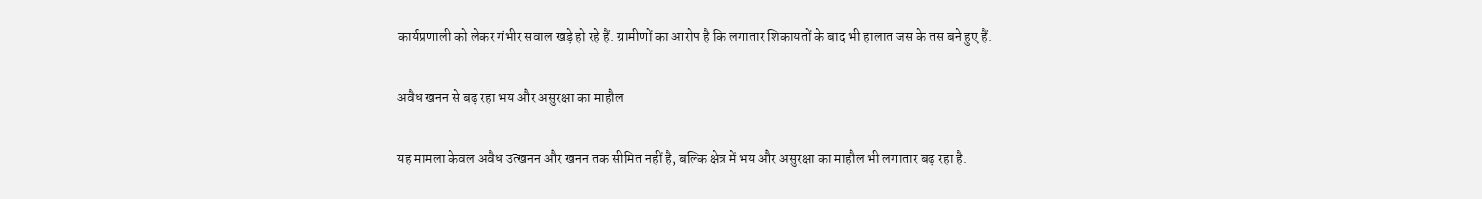कार्यप्रणाली को लेकर गंभीर सवाल खड़े हो रहे हैं. ग्रामीणों का आरोप है कि लगातार शिकायतों के बाद भी हालात जस के तस बने हुए हैं.

अवैध खनन से बढ़ रहा भय और असुरक्षा का माहौल

यह मामला केवल अवैध उत्खनन और खनन तक सीमित नहीं है, बल्कि क्षेत्र में भय और असुरक्षा का माहौल भी लगातार बढ़ रहा है.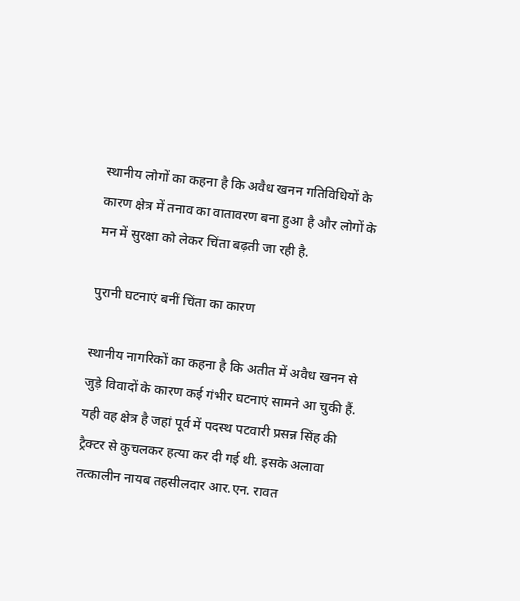स्थानीय लोगों का कहना है कि अवैध खनन गतिविधियों के कारण क्षेत्र में तनाव का वातावरण बना हुआ है और लोगों के मन में सुरक्षा को लेकर चिंता बढ़ती जा रही है.

पुरानी घटनाएं बनीं चिंता का कारण

स्थानीय नागरिकों का कहना है कि अतीत में अवैध खनन से जुड़े विवादों के कारण कई गंभीर घटनाएं सामने आ चुकी हैं. यही वह क्षेत्र है जहां पूर्व में पदस्थ पटवारी प्रसन्न सिंह की ट्रैक्टर से कुचलकर हत्या कर दी गई थी. इसके अलावा तत्कालीन नायब तहसीलदार आर.एन. रावत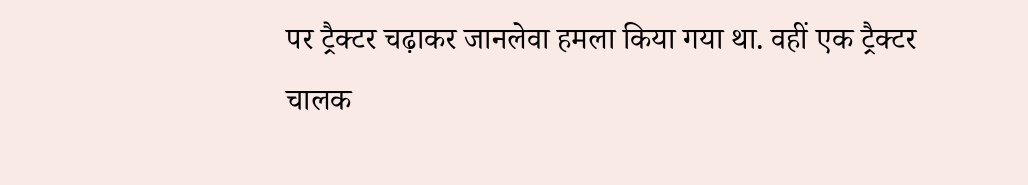पर ट्रैक्टर चढ़ाकर जानलेवा हमला किया गया था. वहीं एक ट्रैक्टर चालक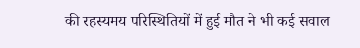की रहस्यमय परिस्थितियों में हुई मौत ने भी कई सवाल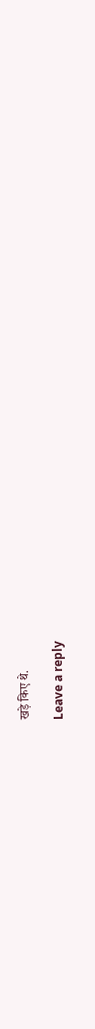खड़े किए थे.

Leave a reply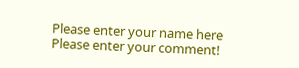Please enter your name here
Please enter your comment!